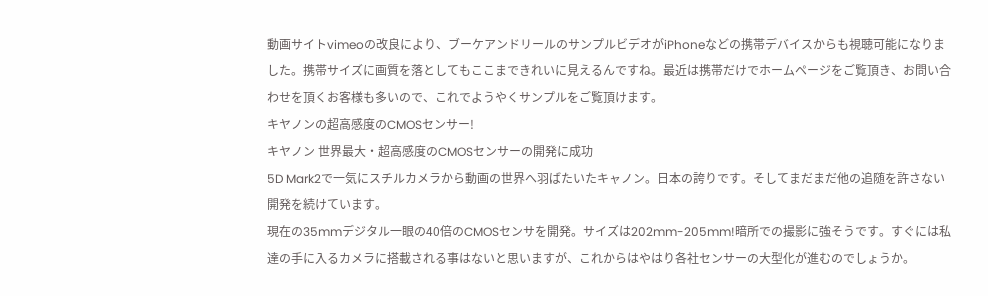動画サイトvimeoの改良により、ブーケアンドリールのサンプルビデオがiPhoneなどの携帯デバイスからも視聴可能になりました。携帯サイズに画質を落としてもここまできれいに見えるんですね。最近は携帯だけでホームページをご覧頂き、お問い合わせを頂くお客様も多いので、これでようやくサンプルをご覧頂けます。
キヤノンの超高感度のCMOSセンサー!
キヤノン 世界最大・超高感度のCMOSセンサーの開発に成功
5D Mark2で一気にスチルカメラから動画の世界へ羽ばたいたキャノン。日本の誇りです。そしてまだまだ他の追随を許さない開発を続けています。
現在の35mmデジタル一眼の40倍のCMOSセンサを開発。サイズは202mm-205mm!暗所での撮影に強そうです。すぐには私達の手に入るカメラに搭載される事はないと思いますが、これからはやはり各社センサーの大型化が進むのでしょうか。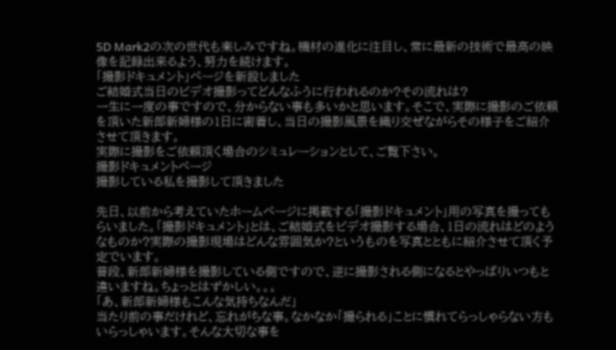5D Mark2の次の世代も楽しみですね。機材の進化に注目し、常に最新の技術で最高の映像を記録出来るよう、努力を続けます。
「撮影ドキュメント」ページを新設しました
ご結婚式当日のビデオ撮影ってどんなふうに行われるのか?その流れは?
一生に一度の事ですので、分からない事も多いかと思います。そこで、実際に撮影のご依頼を頂いた新郎新婦様の1日に密着し、当日の撮影風景を織り交ぜながらその様子をご紹介させて頂きます。
実際に撮影をご依頼頂く場合のシミュレーションとして、ご覧下さい。
撮影ドキュメントページ
撮影している私を撮影して頂きました

先日、以前から考えていたホームページに掲載する「撮影ドキュメント」用の写真を撮ってもらいました。「撮影ドキュメント」とは、ご結婚式をビデオ撮影する場合、1日の流れはどのようなものか?実際の撮影現場はどんな雰囲気か?というものを写真とともに紹介させて頂く予定でいます。
普段、新郎新婦様を撮影している側ですので、逆に撮影される側になるとやっぱりいつもと違いますね。ちょっとはずかしい。。。
「あ、新郎新婦様もこんな気持ちなんだ」
当たり前の事だけれど、忘れがちな事。なかなか「撮られる」ことに慣れてらっしゃらない方もいらっしゃいます。そんな大切な事を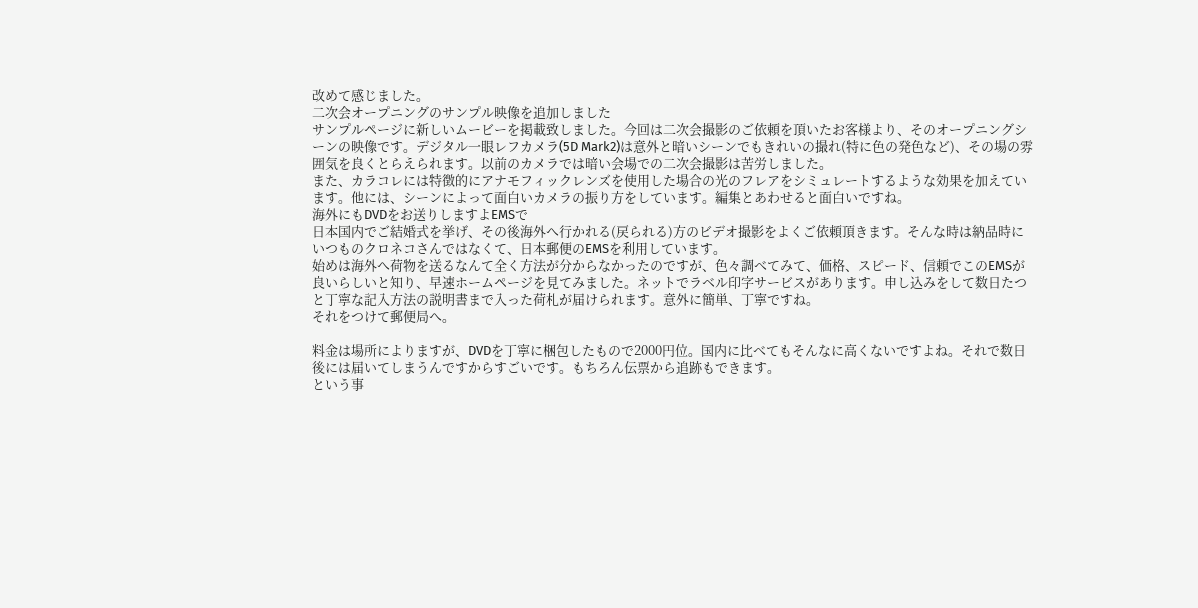改めて感じました。
二次会オープニングのサンプル映像を追加しました
サンプルページに新しいムービーを掲載致しました。今回は二次会撮影のご依頼を頂いたお客様より、そのオープニングシーンの映像です。デジタル一眼レフカメラ(5D Mark2)は意外と暗いシーンでもきれいの撮れ(特に色の発色など)、その場の雰囲気を良くとらえられます。以前のカメラでは暗い会場での二次会撮影は苦労しました。
また、カラコレには特徴的にアナモフィックレンズを使用した場合の光のフレアをシミュレートするような効果を加えています。他には、シーンによって面白いカメラの振り方をしています。編集とあわせると面白いですね。
海外にもDVDをお送りしますよEMSで
日本国内でご結婚式を挙げ、その後海外へ行かれる(戻られる)方のビデオ撮影をよくご依頼頂きます。そんな時は納品時にいつものクロネコさんではなくて、日本郵便のEMSを利用しています。
始めは海外へ荷物を送るなんて全く方法が分からなかったのですが、色々調べてみて、価格、スピード、信頼でこのEMSが良いらしいと知り、早速ホームページを見てみました。ネットでラベル印字サービスがあります。申し込みをして数日たつと丁寧な記入方法の説明書まで入った荷札が届けられます。意外に簡単、丁寧ですね。
それをつけて郵便局へ。

料金は場所によりますが、DVDを丁寧に梱包したもので2000円位。国内に比べてもそんなに高くないですよね。それで数日後には届いてしまうんですからすごいです。もちろん伝票から追跡もできます。
という事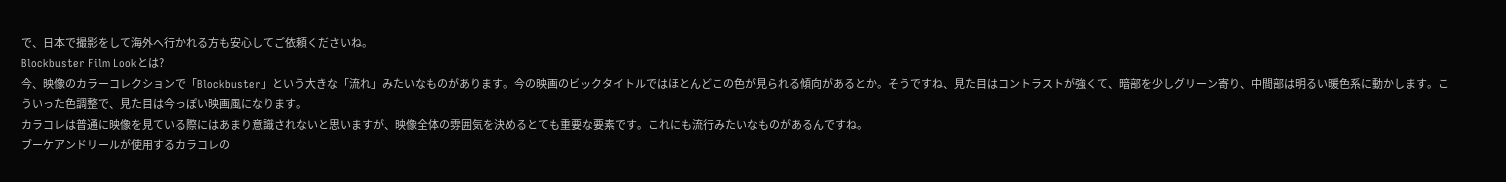で、日本で撮影をして海外へ行かれる方も安心してご依頼くださいね。
Blockbuster Film Lookとは?
今、映像のカラーコレクションで「Blockbuster」という大きな「流れ」みたいなものがあります。今の映画のビックタイトルではほとんどこの色が見られる傾向があるとか。そうですね、見た目はコントラストが強くて、暗部を少しグリーン寄り、中間部は明るい暖色系に動かします。こういった色調整で、見た目は今っぽい映画風になります。
カラコレは普通に映像を見ている際にはあまり意識されないと思いますが、映像全体の雰囲気を決めるとても重要な要素です。これにも流行みたいなものがあるんですね。
ブーケアンドリールが使用するカラコレの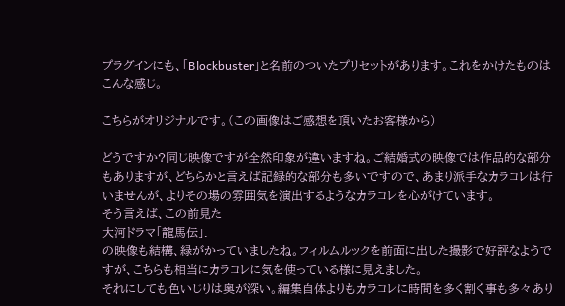プラグインにも、「Blockbuster」と名前のついたプリセットがあります。これをかけたものはこんな感じ。

こちらがオリジナルです。(この画像はご感想を頂いたお客様から)

どうですか?同じ映像ですが全然印象が違いますね。ご結婚式の映像では作品的な部分もありますが、どちらかと言えば記録的な部分も多いですので、あまり派手なカラコレは行いませんが、よりその場の雰囲気を演出するようなカラコレを心がけています。
そう言えば、この前見た
大河ドラマ「龍馬伝」.
の映像も結構、緑がかっていましたね。フィルムルックを前面に出した撮影で好評なようですが、こちらも相当にカラコレに気を使っている様に見えました。
それにしても色いじりは奥が深い。編集自体よりもカラコレに時間を多く割く事も多々あり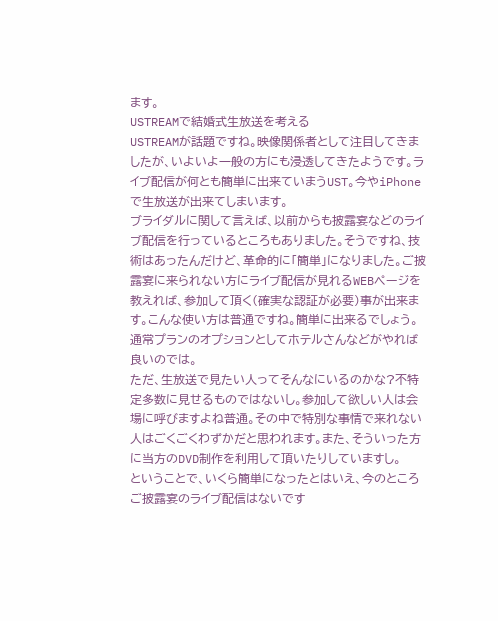ます。
USTREAMで結婚式生放送を考える
USTREAMが話題ですね。映像関係者として注目してきましたが、いよいよ一般の方にも浸透してきたようです。ライブ配信が何とも簡単に出来ていまうUST。今やiPhoneで生放送が出来てしまいます。
ブライダルに関して言えば、以前からも披露宴などのライブ配信を行っているところもありました。そうですね、技術はあったんだけど、革命的に「簡単」になりました。ご披露宴に来られない方にライブ配信が見れるWEBページを教えれば、参加して頂く(確実な認証が必要)事が出来ます。こんな使い方は普通ですね。簡単に出来るでしょう。通常プランのオプションとしてホテルさんなどがやれば良いのでは。
ただ、生放送で見たい人ってそんなにいるのかな?不特定多数に見せるものではないし。参加して欲しい人は会場に呼びますよね普通。その中で特別な事情で来れない人はごくごくわずかだと思われます。また、そういった方に当方のDVD制作を利用して頂いたりしていますし。
ということで、いくら簡単になったとはいえ、今のところご披露宴のライブ配信はないです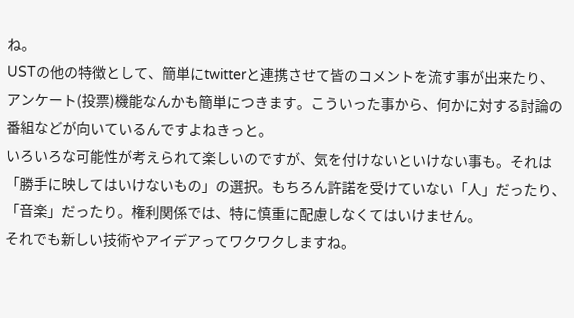ね。
USTの他の特徴として、簡単にtwitterと連携させて皆のコメントを流す事が出来たり、アンケート(投票)機能なんかも簡単につきます。こういった事から、何かに対する討論の番組などが向いているんですよねきっと。
いろいろな可能性が考えられて楽しいのですが、気を付けないといけない事も。それは「勝手に映してはいけないもの」の選択。もちろん許諾を受けていない「人」だったり、「音楽」だったり。権利関係では、特に慎重に配慮しなくてはいけません。
それでも新しい技術やアイデアってワクワクしますね。